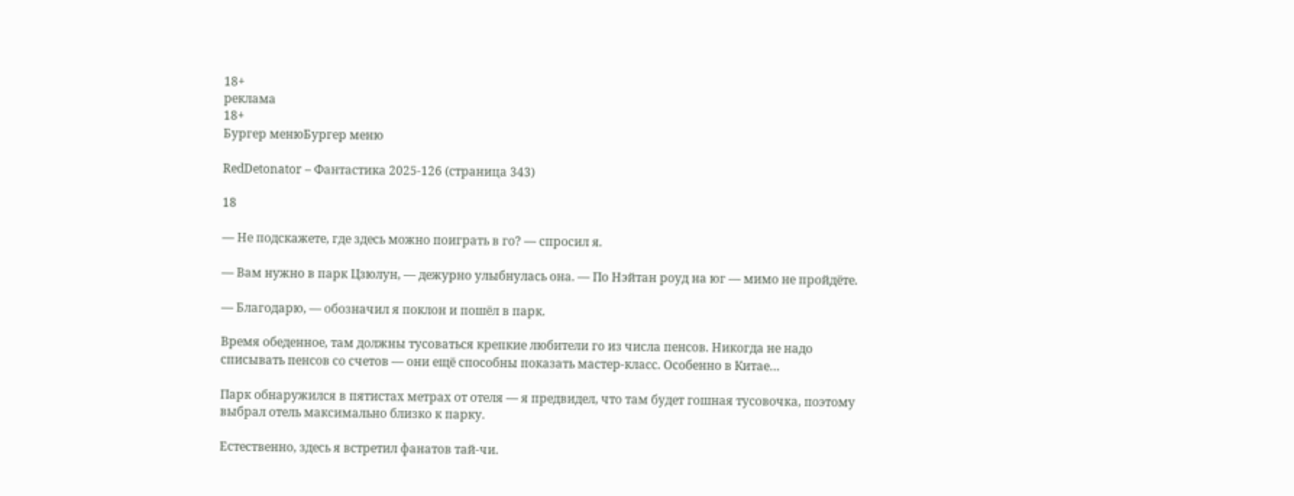18+
реклама
18+
Бургер менюБургер меню

RedDetonator – Фантастика 2025-126 (страница 343)

18

— Не подскажете, где здесь можно поиграть в го? — спросил я.

— Вам нужно в парк Цзюлун, — дежурно улыбнулась она. — По Нэйтан роуд на юг — мимо не пройдёте.

— Благодарю, — обозначил я поклон и пошёл в парк.

Время обеденное, там должны тусоваться крепкие любители го из числа пенсов. Никогда не надо списывать пенсов со счетов — они ещё способны показать мастер-класс. Особенно в Китае…

Парк обнаружился в пятистах метрах от отеля — я предвидел, что там будет гошная тусовочка, поэтому выбрал отель максимально близко к парку.

Естественно, здесь я встретил фанатов тай-чи.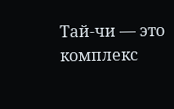Тай-чи — это комплекс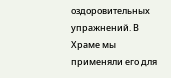оздоровительных упражнений. В Храме мы применяли его для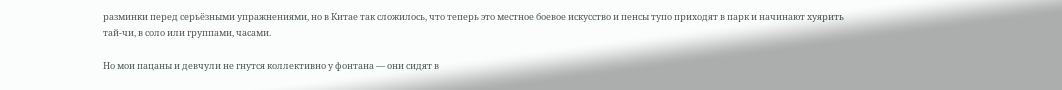разминки перед серьёзными упражнениями, но в Китае так сложилось, что теперь это местное боевое искусство и пенсы тупо приходят в парк и начинают хуярить тай-чи, в соло или группами, часами.

Но мои пацаны и девчули не гнутся коллективно у фонтана — они сидят в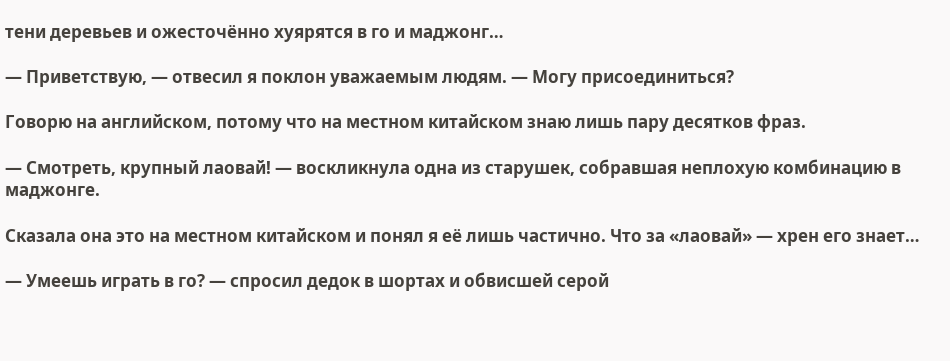тени деревьев и ожесточённо хуярятся в го и маджонг…

— Приветствую, — отвесил я поклон уважаемым людям. — Могу присоединиться?

Говорю на английском, потому что на местном китайском знаю лишь пару десятков фраз.

— Смотреть, крупный лаовай! — воскликнула одна из старушек, собравшая неплохую комбинацию в маджонге.

Сказала она это на местном китайском и понял я её лишь частично. Что за «лаовай» — хрен его знает…

— Умеешь играть в го? — спросил дедок в шортах и обвисшей серой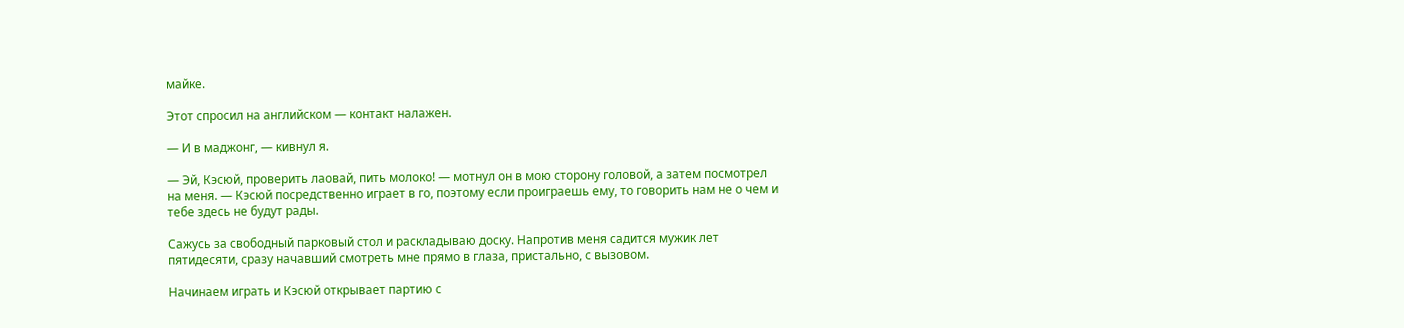майке.

Этот спросил на английском — контакт налажен.

— И в маджонг, — кивнул я.

— Эй, Кэсюй, проверить лаовай, пить молоко! — мотнул он в мою сторону головой, а затем посмотрел на меня. — Кэсюй посредственно играет в го, поэтому если проиграешь ему, то говорить нам не о чем и тебе здесь не будут рады.

Сажусь за свободный парковый стол и раскладываю доску. Напротив меня садится мужик лет пятидесяти, сразу начавший смотреть мне прямо в глаза, пристально, с вызовом.

Начинаем играть и Кэсюй открывает партию с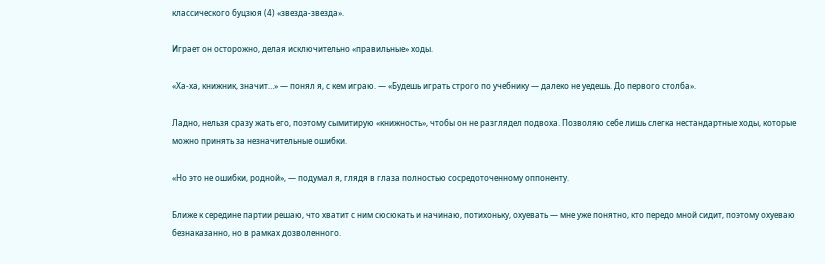классического буцзюя (4) «звезда-звезда».

Играет он осторожно, делая исключительно «правильные» ходы.

«Ха-ха, книжник, значит…» — понял я, с кем играю. — «Будешь играть строго по учебнику — далеко не уедешь. До первого столба».

Ладно, нельзя сразу жать его, поэтому сымитирую «книжность», чтобы он не разглядел подвоха. Позволяю себе лишь слегка нестандартные ходы, которые можно принять за незначительные ошибки.

«Но это не ошибки, родной», — подумал я, глядя в глаза полностью сосредоточенному оппоненту.

Ближе к середине партии решаю, что хватит с ним сюсюкать и начинаю, потихоньку, охуевать — мне уже понятно, кто передо мной сидит, поэтому охуеваю безнаказанно, но в рамках дозволенного.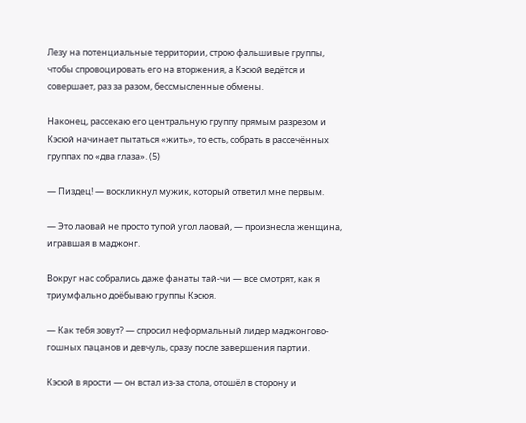Лезу на потенциальные территории, строю фальшивые группы, чтобы спровоцировать его на вторжения, а Кэсюй ведётся и совершает, раз за разом, бессмысленные обмены.

Наконец, рассекаю его центральную группу прямым разрезом и Кэсюй начинает пытаться «жить», то есть, собрать в рассечённых группах по «два глаза». (5)

— Пиздец! — воскликнул мужик, который ответил мне первым.

— Это лаовай не просто тупой угол лаовай, — произнесла женщина, игравшая в маджонг.

Вокруг нас собрались даже фанаты тай-чи — все смотрят, как я триумфально доёбываю группы Кэсюя.

— Как тебя зовут? — спросил неформальный лидер маджонгово-гошных пацанов и девчуль, сразу после завершения партии.

Кэсюй в ярости — он встал из-за стола, отошёл в сторону и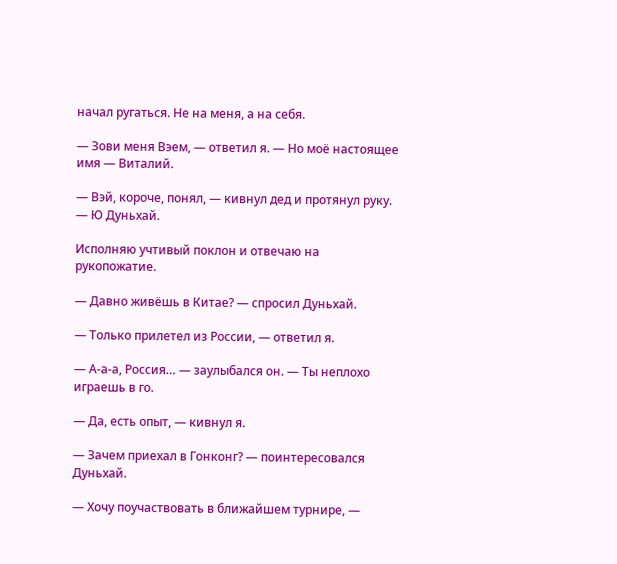начал ругаться. Не на меня, а на себя.

— Зови меня Вэем, — ответил я. — Но моё настоящее имя — Виталий.

— Вэй, короче, понял, — кивнул дед и протянул руку. — Ю Дуньхай.

Исполняю учтивый поклон и отвечаю на рукопожатие.

— Давно живёшь в Китае? — спросил Дуньхай.

— Только прилетел из России, — ответил я.

— А-а-а, Россия… — заулыбался он. — Ты неплохо играешь в го.

— Да, есть опыт, — кивнул я.

— Зачем приехал в Гонконг? — поинтересовался Дуньхай.

— Хочу поучаствовать в ближайшем турнире, —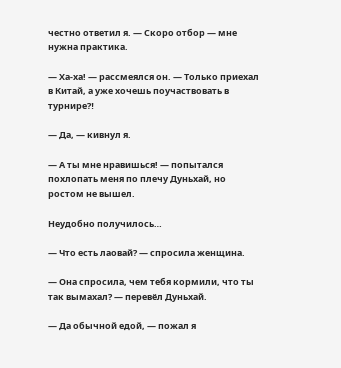честно ответил я. — Скоро отбор — мне нужна практика.

— Ха-ха! — рассмеялся он. — Только приехал в Китай, а уже хочешь поучаствовать в турнире⁈

— Да, — кивнул я.

— А ты мне нравишься! — попытался похлопать меня по плечу Дуньхай, но ростом не вышел.

Неудобно получилось…

— Что есть лаовай? — спросила женщина.

— Она спросила, чем тебя кормили, что ты так вымахал? — перевёл Дуньхай.

— Да обычной едой, — пожал я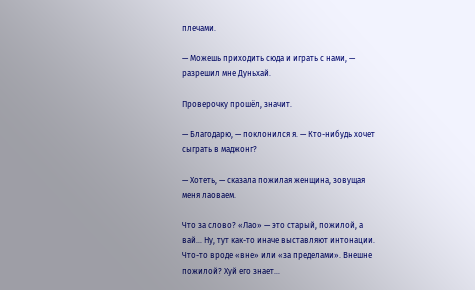плечами.

— Можешь приходить сюда и играть с нами, — разрешил мне Дуньхай.

Проверочку прошёл, значит.

— Благодарю, — поклонился я. — Кто-нибудь хочет сыграть в маджонг?

— Хотеть, — сказала пожилая женщина, зовущая меня лаоваем.

Что за слово? «Лао» — это старый, пожилой, а вай… Ну, тут как-то иначе выставляют интонации. Что-то вроде «вне» или «за пределами». Внешне пожилой? Хуй его знает…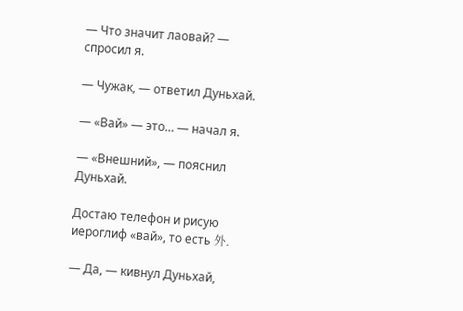— Что значит лаовай? — спросил я.

— Чужак, — ответил Дуньхай.

— «Вай» — это… — начал я.

— «Внешний», — пояснил Дуньхай.

Достаю телефон и рисую иероглиф «вай», то есть 外.

— Да, — кивнул Дуньхай,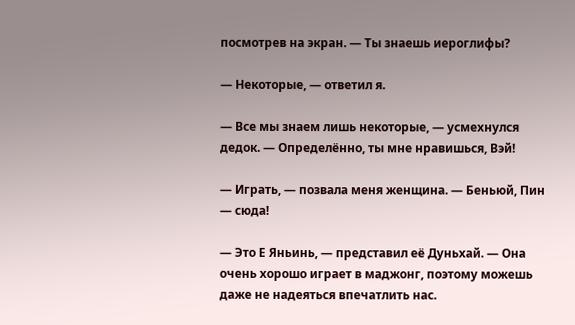посмотрев на экран. — Ты знаешь иероглифы?

— Некоторые, — ответил я.

— Все мы знаем лишь некоторые, — усмехнулся дедок. — Определённо, ты мне нравишься, Вэй!

— Играть, — позвала меня женщина. — Беньюй, Пин — сюда!

— Это Е Яньинь, — представил её Дуньхай. — Она очень хорошо играет в маджонг, поэтому можешь даже не надеяться впечатлить нас.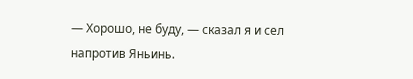— Хорошо, не буду, — сказал я и сел напротив Яньинь.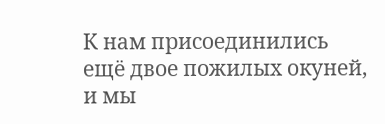К нам присоединились ещё двое пожилых окуней, и мы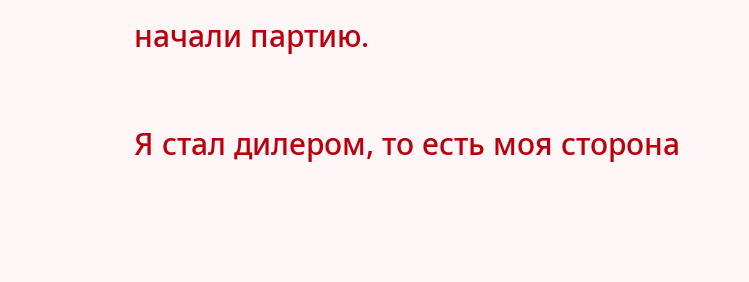начали партию.

Я стал дилером, то есть моя сторона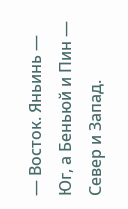— Восток. Яньинь — Юг, а Беньюй и Пин — Север и Запад.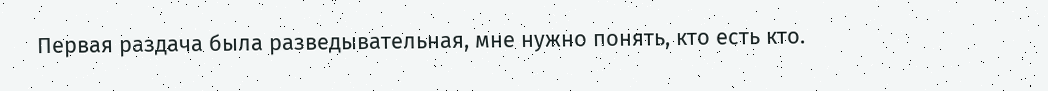Первая раздача была разведывательная, мне нужно понять, кто есть кто.